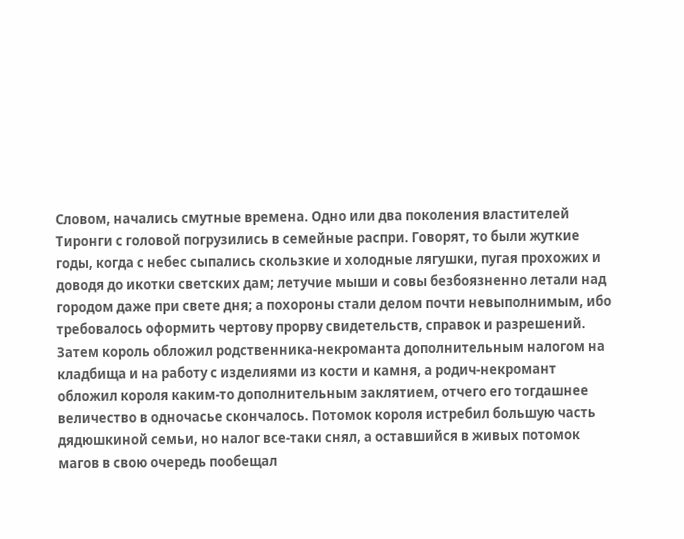Словом, начались смутные времена. Одно или два поколения властителей Тиронги с головой погрузились в семейные распри. Говорят, то были жуткие годы, когда с небес сыпались скользкие и холодные лягушки, пугая прохожих и доводя до икотки светских дам; летучие мыши и совы безбоязненно летали над городом даже при свете дня; а похороны стали делом почти невыполнимым, ибо требовалось оформить чертову прорву свидетельств, справок и разрешений. Затем король обложил родственника-некроманта дополнительным налогом на кладбища и на работу с изделиями из кости и камня, а родич-некромант обложил короля каким-то дополнительным заклятием, отчего его тогдашнее величество в одночасье скончалось. Потомок короля истребил большую часть дядюшкиной семьи, но налог все-таки снял, а оставшийся в живых потомок магов в свою очередь пообещал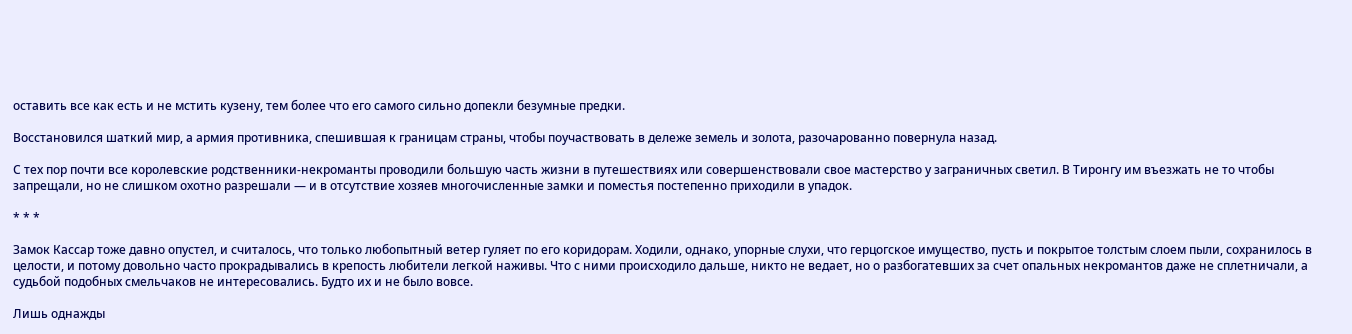оставить все как есть и не мстить кузену, тем более что его самого сильно допекли безумные предки.

Восстановился шаткий мир, а армия противника, спешившая к границам страны, чтобы поучаствовать в дележе земель и золота, разочарованно повернула назад.

С тех пор почти все королевские родственники-некроманты проводили большую часть жизни в путешествиях или совершенствовали свое мастерство у заграничных светил. В Тиронгу им въезжать не то чтобы запрещали, но не слишком охотно разрешали — и в отсутствие хозяев многочисленные замки и поместья постепенно приходили в упадок.

* * *

Замок Кассар тоже давно опустел, и считалось, что только любопытный ветер гуляет по его коридорам. Ходили, однако, упорные слухи, что герцогское имущество, пусть и покрытое толстым слоем пыли, сохранилось в целости, и потому довольно часто прокрадывались в крепость любители легкой наживы. Что с ними происходило дальше, никто не ведает, но о разбогатевших за счет опальных некромантов даже не сплетничали, а судьбой подобных смельчаков не интересовались. Будто их и не было вовсе.

Лишь однажды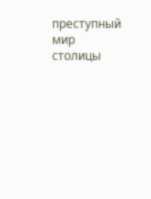преступный мир столицы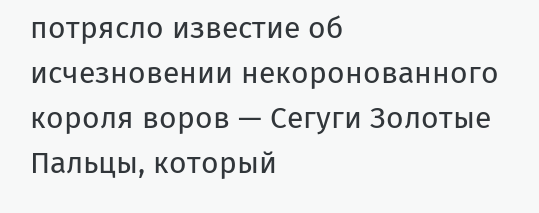потрясло известие об исчезновении некоронованного короля воров — Сегуги Золотые Пальцы, который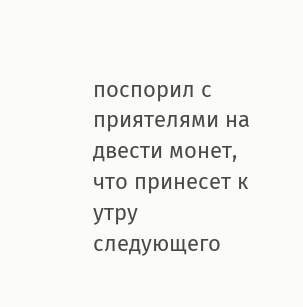поспорил с приятелями на двести монет, что принесет к утру следующего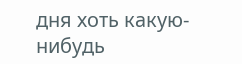дня хоть какую-нибудь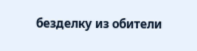безделку из обители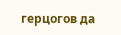герцогов да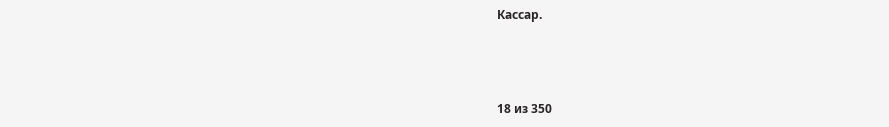Кассар.



18 из 350